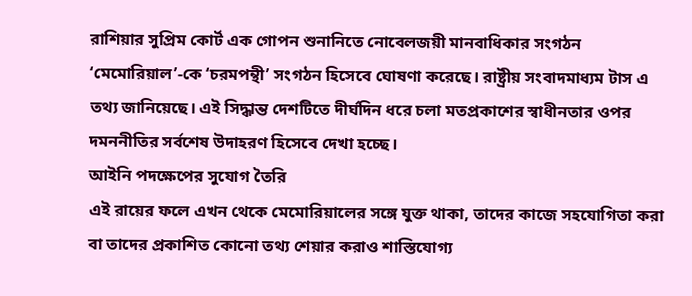রাশিয়ার সুপ্রিম কোর্ট এক গোপন শুনানিতে নোবেলজয়ী মানবাধিকার সংগঠন ‘মেমোরিয়াল’-কে ‘চরমপন্থী’ সংগঠন হিসেবে ঘোষণা করেছে। রাষ্ট্রীয় সংবাদমাধ্যম টাস এ তথ্য জানিয়েছে। এই সিদ্ধান্ত দেশটিতে দীর্ঘদিন ধরে চলা মতপ্রকাশের স্বাধীনতার ওপর দমননীতির সর্বশেষ উদাহরণ হিসেবে দেখা হচ্ছে।
আইনি পদক্ষেপের সুযোগ তৈরি
এই রায়ের ফলে এখন থেকে মেমোরিয়ালের সঙ্গে যুক্ত থাকা, তাদের কাজে সহযোগিতা করা বা তাদের প্রকাশিত কোনো তথ্য শেয়ার করাও শাস্তিযোগ্য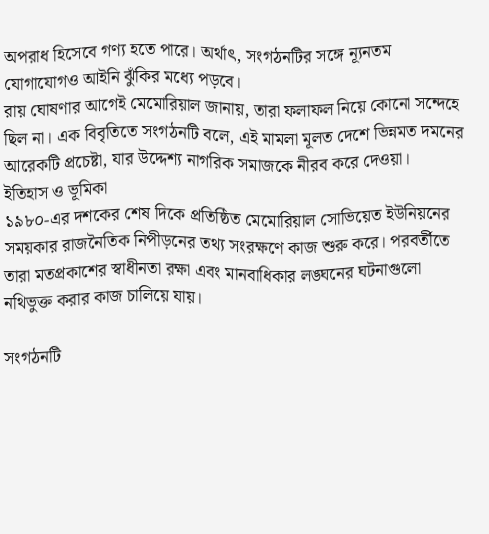অপরাধ হিসেবে গণ্য হতে পারে। অর্থাৎ, সংগঠনটির সঙ্গে ন্যূনতম যোগাযোগও আইনি ঝুঁকির মধ্যে পড়বে।
রায় ঘোষণার আগেই মেমোরিয়াল জানায়, তারা ফলাফল নিয়ে কোনো সন্দেহে ছিল না। এক বিবৃতিতে সংগঠনটি বলে, এই মামলা মূলত দেশে ভিন্নমত দমনের আরেকটি প্রচেষ্টা, যার উদ্দেশ্য নাগরিক সমাজকে নীরব করে দেওয়া।
ইতিহাস ও ভূমিকা
১৯৮০-এর দশকের শেষ দিকে প্রতিষ্ঠিত মেমোরিয়াল সোভিয়েত ইউনিয়নের সময়কার রাজনৈতিক নিপীড়নের তথ্য সংরক্ষণে কাজ শুরু করে। পরবর্তীতে তারা মতপ্রকাশের স্বাধীনতা রক্ষা এবং মানবাধিকার লঙ্ঘনের ঘটনাগুলো নথিভুক্ত করার কাজ চালিয়ে যায়।

সংগঠনটি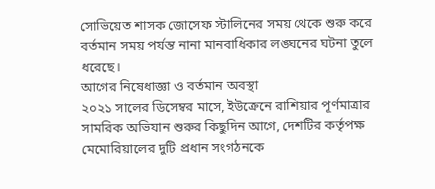সোভিয়েত শাসক জোসেফ স্টালিনের সময় থেকে শুরু করে বর্তমান সময় পর্যন্ত নানা মানবাধিকার লঙ্ঘনের ঘটনা তুলে ধরেছে।
আগের নিষেধাজ্ঞা ও বর্তমান অবস্থা
২০২১ সালের ডিসেম্বর মাসে, ইউক্রেনে রাশিয়ার পূর্ণমাত্রার সামরিক অভিযান শুরুর কিছুদিন আগে, দেশটির কর্তৃপক্ষ মেমোরিয়ালের দুটি প্রধান সংগঠনকে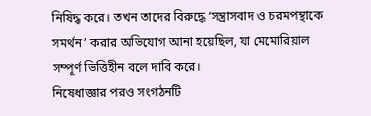নিষিদ্ধ করে। তখন তাদের বিরুদ্ধে ‘সন্ত্রাসবাদ ও চরমপন্থাকে সমর্থন’ করার অভিযোগ আনা হয়েছিল, যা মেমোরিয়াল সম্পূর্ণ ভিত্তিহীন বলে দাবি করে।
নিষেধাজ্ঞার পরও সংগঠনটি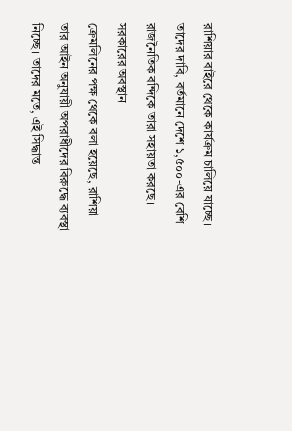রাশিয়ার বাইরে থেকে কার্যক্রম চালিয়ে যাচ্ছে। তাদের দাবি, বর্তমানে দেশে ১,৫০০-এর বেশি রাজনৈতিক বন্দিকে তারা সহায়তা করছে।
সরকারের অবস্থান
ক্রেমলিনের পক্ষ থেকে বলা হয়েছে, রাশিয়া তার আইন অনুযায়ী অপরাধীদের বিরুদ্ধে ব্যবস্থা নিচ্ছে। তাদের মতে, এই সিদ্ধান্ত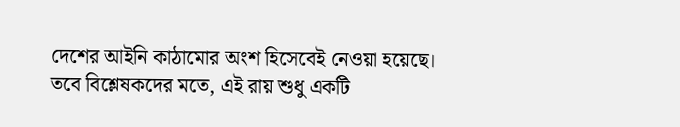দেশের আইনি কাঠামোর অংশ হিসেবেই নেওয়া হয়েছে।
তবে বিশ্লেষকদের মতে, এই রায় শুধু একটি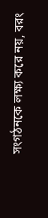সংগঠনকে লক্ষ্য করে নয়, বরং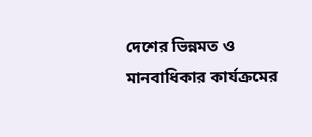দেশের ভিন্নমত ও মানবাধিকার কার্যক্রমের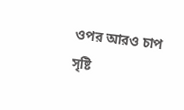ওপর আরও চাপ সৃষ্টি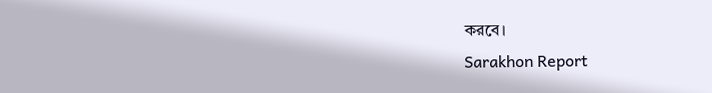করবে।
Sarakhon Report